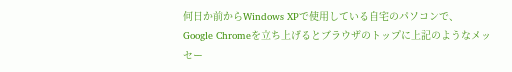何日か前からWindows XPで使用している自宅のパソコンで、
Google Chromeを立ち上げるとブラウザのトップに上記のようなメッセー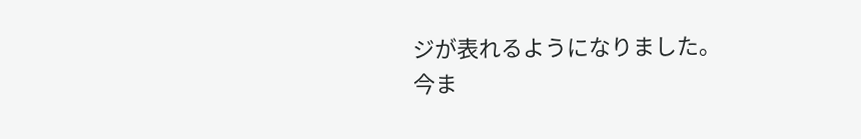ジが表れるようになりました。
今ま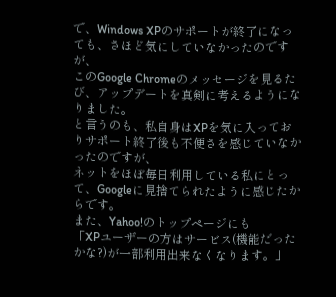で、Windows XPのサポートが終了になっても、さほど気にしていなかったのですが、
このGoogle Chromeのメッセージを見るたび、アップデートを真剣に考えるようになりました。
と言うのも、私自身はXPを気に入っておりサポート終了後も不便さを感じていなかったのですが、
ネットをほぼ毎日利用している私にとって、Googleに見捨てられたように感じたからです。
また、Yahoo!のトップページにも
「XPユーザーの方はサービス(機能だったかな?)が一部利用出来なくなります。」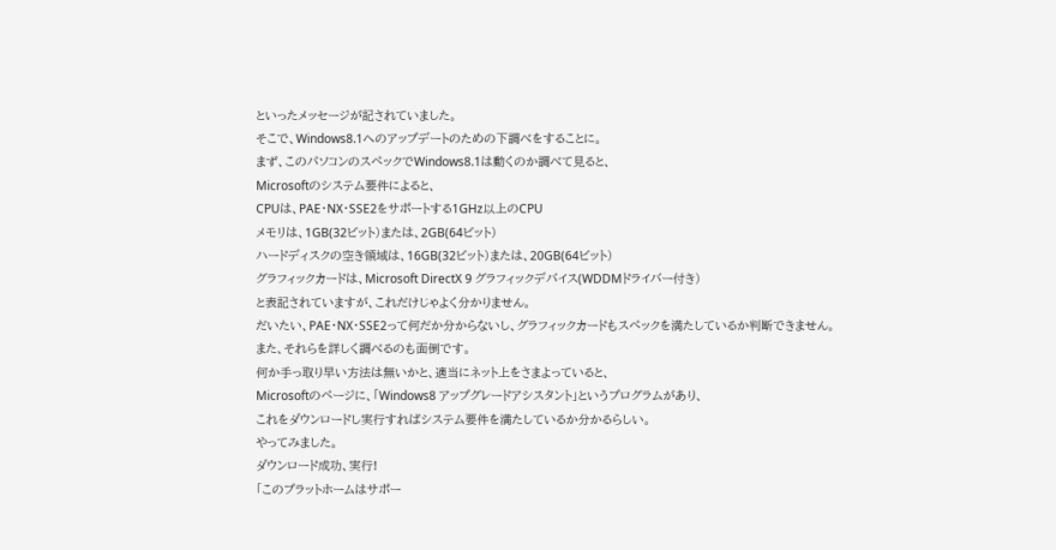といったメッセージが記されていました。
そこで、Windows8.1へのアップデートのための下調べをすることに。
まず、このパソコンのスペックでWindows8.1は動くのか調べて見ると、
Microsoftのシステム要件によると、
CPUは、PAE・NX・SSE2をサポートする1GHz以上のCPU
メモリは、1GB(32ビット)または、2GB(64ビット)
ハードディスクの空き領域は、16GB(32ビット)または、20GB(64ビット)
グラフィックカードは、Microsoft DirectX 9 グラフィックデバイス(WDDMドライバー付き)
と表記されていますが、これだけじゃよく分かりません。
だいたい、PAE・NX・SSE2って何だか分からないし、グラフィックカードもスペックを満たしているか判断できません。
また、それらを詳しく調べるのも面倒です。
何か手っ取り早い方法は無いかと、適当にネット上をさまよっていると、
Microsoftのページに、「Windows8 アップグレードアシスタント」というプログラムがあり、
これをダウンロードし実行すればシステム要件を満たしているか分かるらしい。
やってみました。
ダウンロード成功、実行!
「このプラットホームはサポー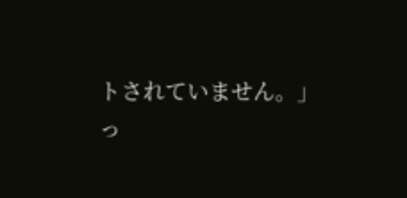トされていません。」
っ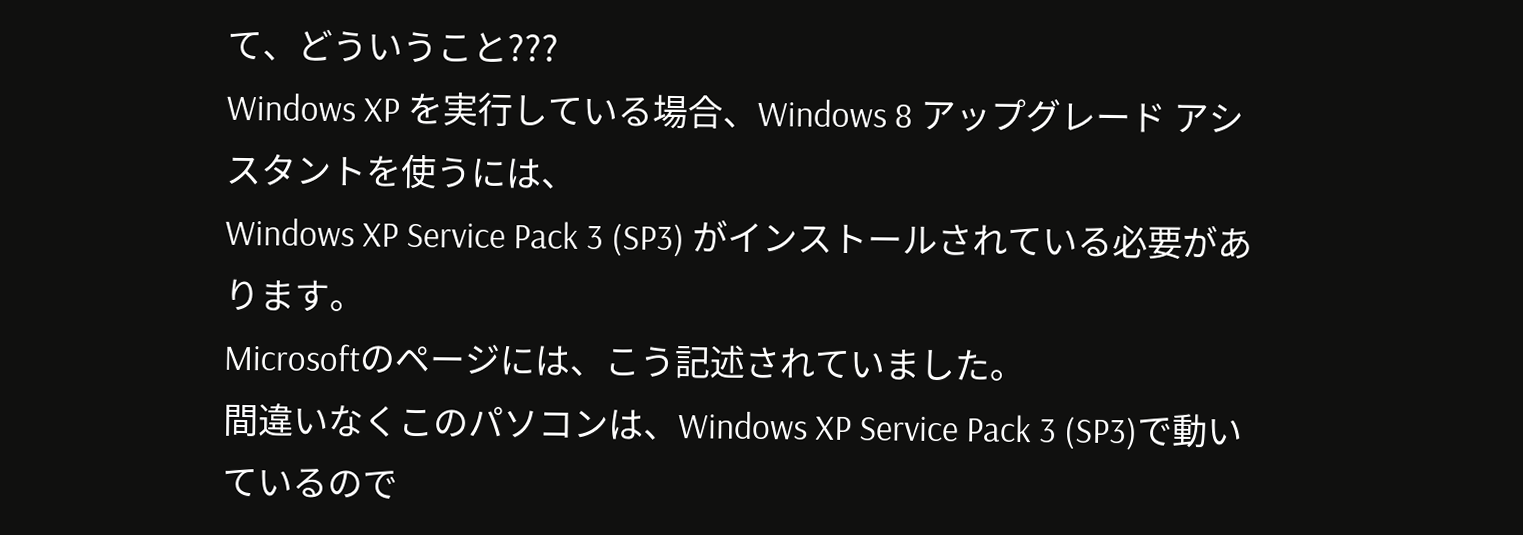て、どういうこと???
Windows XP を実行している場合、Windows 8 アップグレード アシスタントを使うには、
Windows XP Service Pack 3 (SP3) がインストールされている必要があります。
Microsoftのページには、こう記述されていました。
間違いなくこのパソコンは、Windows XP Service Pack 3 (SP3)で動いているので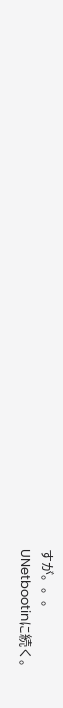すが。。。
UNetbootinに続く。